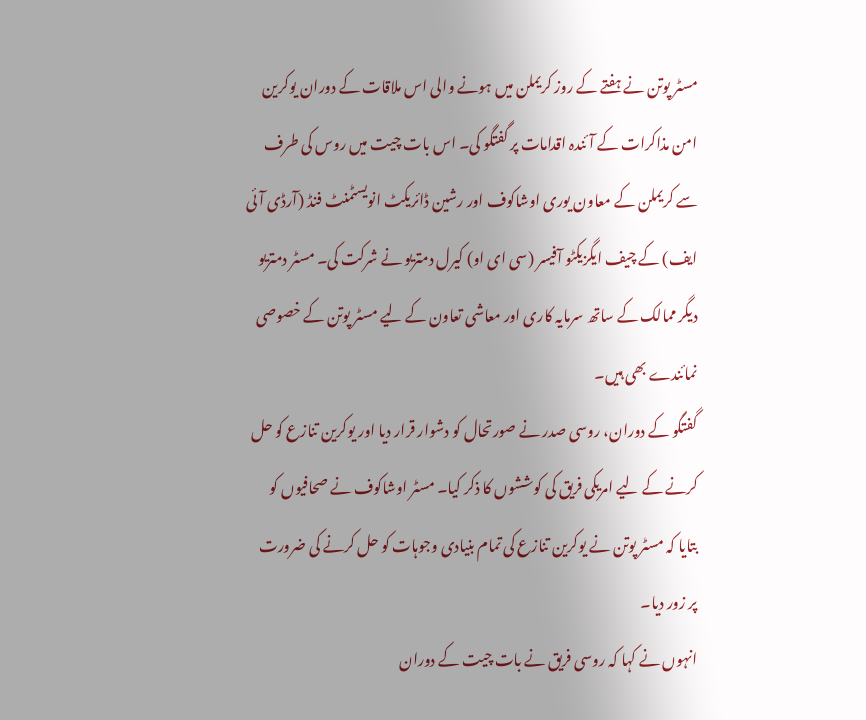مسٹر پوتن نے ہفتے کے روز کریملن میں ہونے والی اس ملاقات کے دوران یوکرین امن مذاکرات کے آئندہ اقدامات پر گفتگو کی۔ اس بات چیت میں روس کی طرف سے کریملن کے معاون یوری اوشاکوف اور رشین ڈائریکٹ انویسٹمنٹ فنڈ (آرڈی آئی ایف) کے چیف ایگزیکٹو آفیسر (سی ای او) کیرل دمتریو نے شرکت کی۔ مسٹر دمتریو دیگر ممالک کے ساتھ سرمایہ کاری اور معاشی تعاون کے لیے مسٹر پوتن کے خصوصی نمائندے بھی ہیں۔
گفتگو کے دوران، روسی صدر نے صورتحال کو دشوار قرار دیا اور یوکرین تنازع کو حل کرنے کے لیے امریکی فریق کی کوششوں کا ذکر کیا۔ مسٹر اوشاکوف نے صحافیوں کو بتایا کہ مسٹر پوتن نے یوکرین تنازع کی تمام بنیادی وجوہات کو حل کرنے کی ضرورت پر زور دیا۔
انہوں نے کہا کہ روسی فریق نے بات چیت کے دوران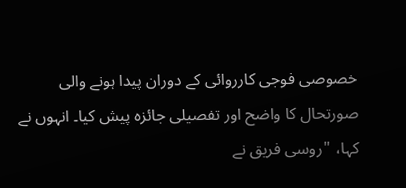خصوصی فوجی کارروائی کے دوران پیدا ہونے والی صورتحال کا واضح اور تفصیلی جائزہ پیش کیا۔ انہوں نے کہا، "روسی فریق نے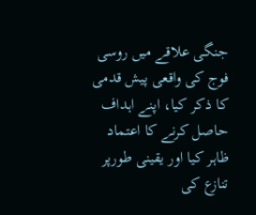جنگی علاقے میں روسی فوج کی واقعی پیش قدمی کا ذکر کیا، اپنے اہداف حاصل کرنے کا اعتماد ظاہر کیا اور یقینی طورپر تنازع کی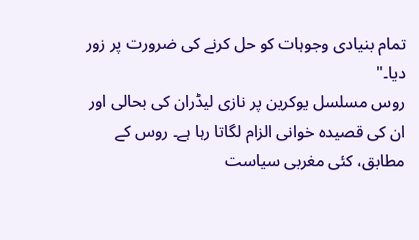تمام بنیادی وجوہات کو حل کرنے کی ضرورت پر زور دیا۔"
روس مسلسل یوکرین پر نازی لیڈران کی بحالی اور ان کی قصیدہ خوانی الزام لگاتا رہا ہے۔ روس کے مطابق، کئی مغربی سیاست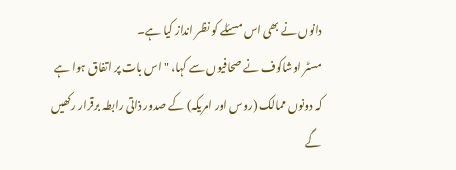دانوں نے بھی اس مسئلے کو نظر انداز کیا ہے۔
مسٹر اوشاکوف نے صحافیوں سے کہا، "اس بات پر اتفاق ہوا ہے کہ دونوں ممالک (روس اور امریکہ) کے صدور ذاتی رابطہ برقرار رکھیں گے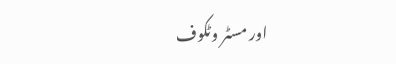اور مسٹر وٹکوف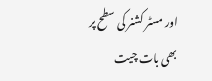اور مسٹر کشنر کی سطح پر بھی بات چیت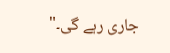جاری رہے گی۔"